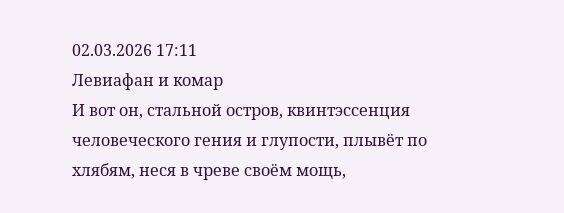02.03.2026 17:11
Левиафан и комар
И вот он, стальной остров, квинтэссенция человеческого гения и глупости, плывёт по хлябям, неся в чреве своём мощь,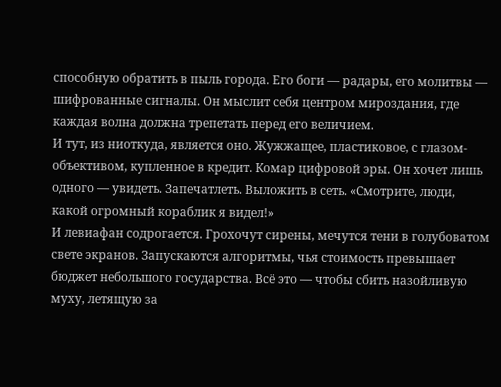способную обратить в пыль города. Его боги — радары, его молитвы — шифрованные сигналы. Он мыслит себя центром мироздания, где каждая волна должна трепетать перед его величием.
И тут, из ниоткуда, является оно. Жужжащее, пластиковое, с глазом-объективом, купленное в кредит. Комар цифровой эры. Он хочет лишь одного — увидеть. Запечатлеть. Выложить в сеть. «Смотрите, люди, какой огромный кораблик я видел!»
И левиафан содрогается. Грохочут сирены, мечутся тени в голубоватом свете экранов. Запускаются алгоритмы, чья стоимость превышает бюджет небольшого государства. Всё это — чтобы сбить назойливую муху, летящую за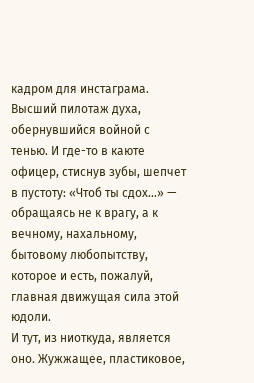кадром для инстаграма. Высший пилотаж духа, обернувшийся войной с тенью. И где-то в каюте офицер, стиснув зубы, шепчет в пустоту: «Чтоб ты сдох...» — обращаясь не к врагу, а к вечному, нахальному, бытовому любопытству, которое и есть, пожалуй, главная движущая сила этой юдоли.
И тут, из ниоткуда, является оно. Жужжащее, пластиковое,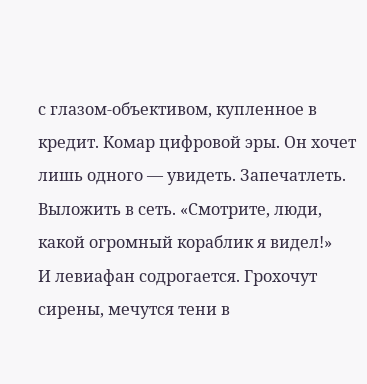с глазом-объективом, купленное в кредит. Комар цифровой эры. Он хочет лишь одного — увидеть. Запечатлеть. Выложить в сеть. «Смотрите, люди, какой огромный кораблик я видел!»
И левиафан содрогается. Грохочут сирены, мечутся тени в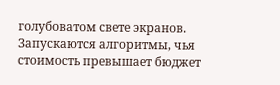голубоватом свете экранов. Запускаются алгоритмы, чья стоимость превышает бюджет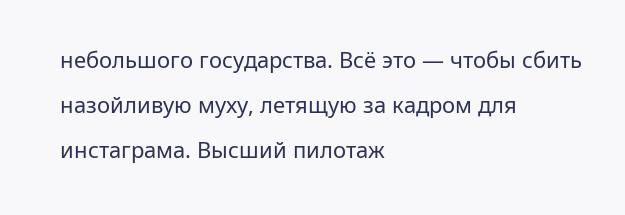небольшого государства. Всё это — чтобы сбить назойливую муху, летящую за кадром для инстаграма. Высший пилотаж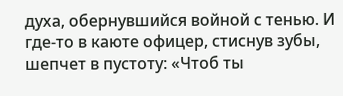духа, обернувшийся войной с тенью. И где-то в каюте офицер, стиснув зубы, шепчет в пустоту: «Чтоб ты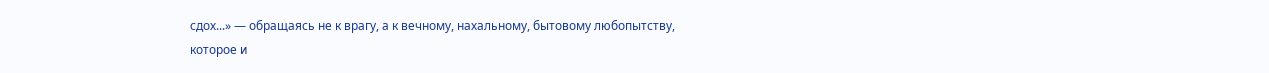сдох...» — обращаясь не к врагу, а к вечному, нахальному, бытовому любопытству, которое и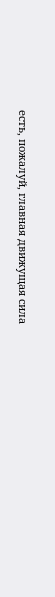есть, пожалуй, главная движущая сила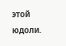этой юдоли.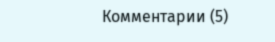Комментарии (5)